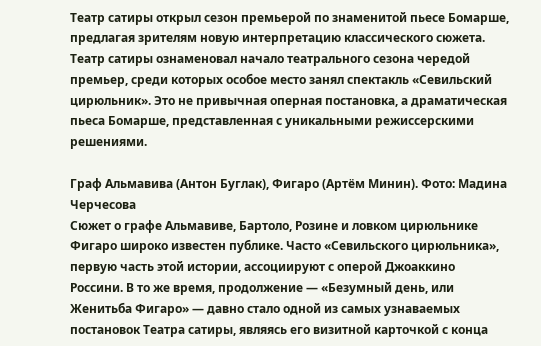Театр сатиры открыл сезон премьерой по знаменитой пьесе Бомарше, предлагая зрителям новую интерпретацию классического сюжета.
Театр сатиры ознаменовал начало театрального сезона чередой премьер, среди которых особое место занял спектакль «Севильский цирюльник». Это не привычная оперная постановка, а драматическая пьеса Бомарше, представленная с уникальными режиссерскими решениями.

Граф Альмавива (Антон Буглак), Фигаро (Артём Минин). Фото: Мадина Черчесова
Сюжет о графе Альмавиве, Бартоло, Розине и ловком цирюльнике Фигаро широко известен публике. Часто «Севильского цирюльника», первую часть этой истории, ассоциируют с оперой Джоаккино Россини. В то же время, продолжение — «Безумный день, или Женитьба Фигаро» — давно стало одной из самых узнаваемых постановок Театра сатиры, являясь его визитной карточкой с конца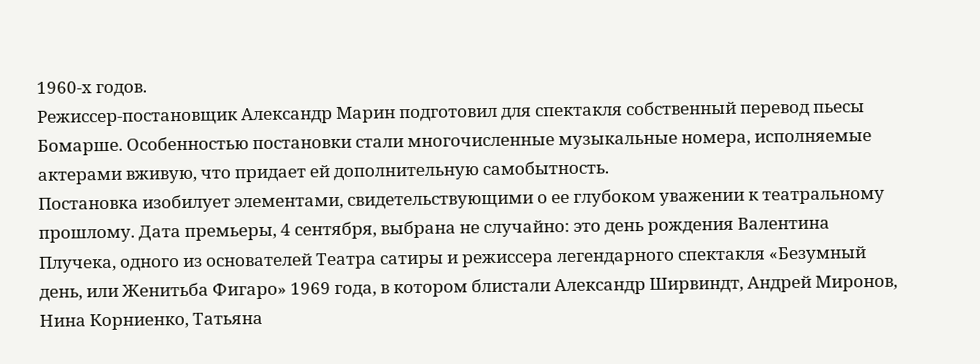1960-х годов.
Режиссер-постановщик Александр Марин подготовил для спектакля собственный перевод пьесы Бомарше. Особенностью постановки стали многочисленные музыкальные номера, исполняемые актерами вживую, что придает ей дополнительную самобытность.
Постановка изобилует элементами, свидетельствующими о ее глубоком уважении к театральному прошлому. Дата премьеры, 4 сентября, выбрана не случайно: это день рождения Валентина Плучека, одного из основателей Театра сатиры и режиссера легендарного спектакля «Безумный день, или Женитьба Фигаро» 1969 года, в котором блистали Александр Ширвиндт, Андрей Миронов, Нина Корниенко, Татьяна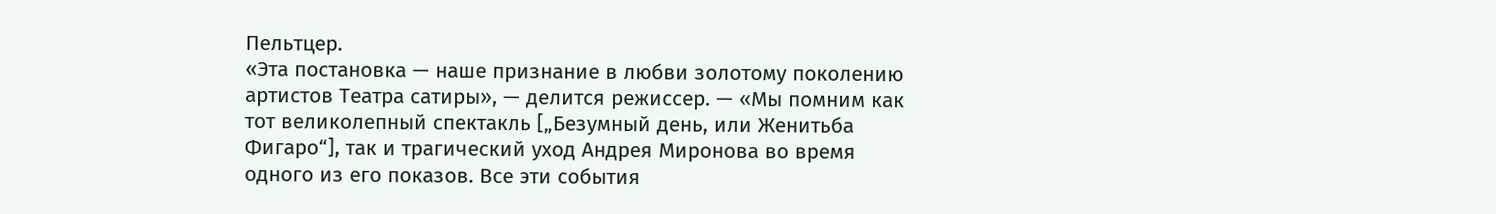Пельтцер.
«Эта постановка — наше признание в любви золотому поколению артистов Театра сатиры», — делится режиссер. — «Мы помним как тот великолепный спектакль [„Безумный день, или Женитьба Фигаро“], так и трагический уход Андрея Миронова во время одного из его показов. Все эти события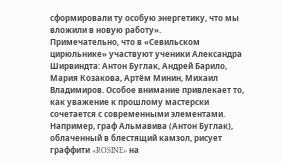сформировали ту особую энергетику, что мы вложили в новую работу».
Примечательно, что в «Севильском цирюльнике» участвуют ученики Александра Ширвиндта: Антон Буглак, Андрей Барило, Мария Козакова, Артём Минин, Михаил Владимиров. Особое внимание привлекает то, как уважение к прошлому мастерски сочетается с современными элементами.
Например, граф Альмавива (Антон Буглак), облаченный в блестящий камзол, рисует граффити «ROSINE» на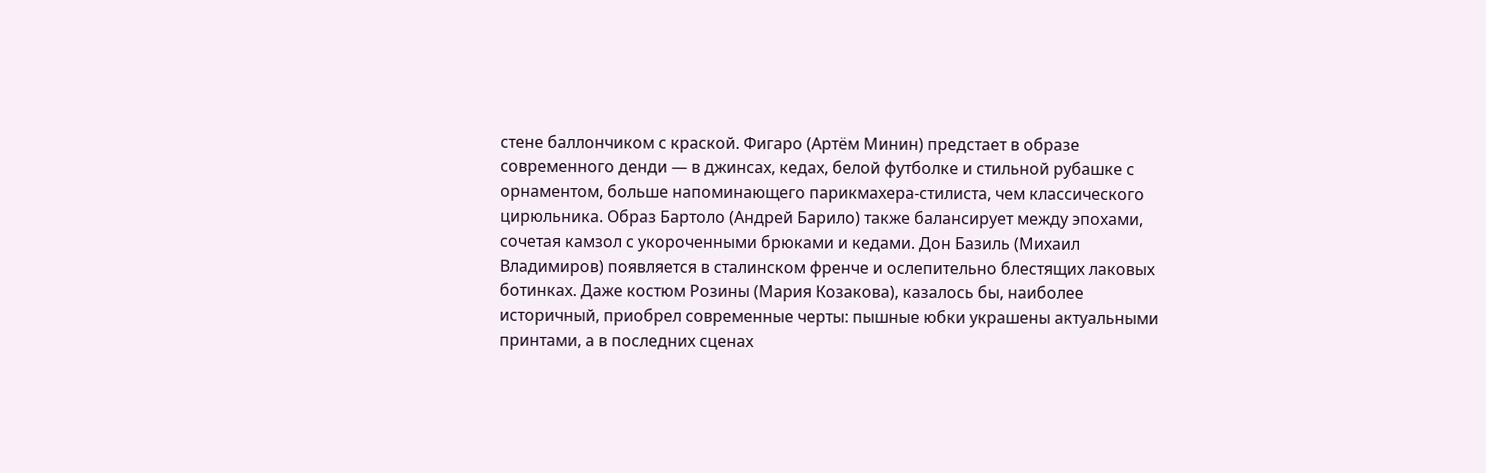стене баллончиком с краской. Фигаро (Артём Минин) предстает в образе современного денди — в джинсах, кедах, белой футболке и стильной рубашке с орнаментом, больше напоминающего парикмахера-стилиста, чем классического цирюльника. Образ Бартоло (Андрей Барило) также балансирует между эпохами, сочетая камзол с укороченными брюками и кедами. Дон Базиль (Михаил Владимиров) появляется в сталинском френче и ослепительно блестящих лаковых ботинках. Даже костюм Розины (Мария Козакова), казалось бы, наиболее историчный, приобрел современные черты: пышные юбки украшены актуальными принтами, а в последних сценах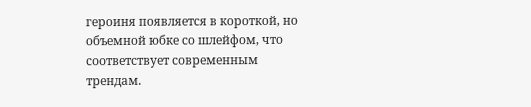героиня появляется в короткой, но объемной юбке со шлейфом, что соответствует современным трендам.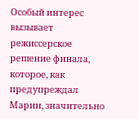Особый интерес вызывает режиссерское решение финала, которое, как предупреждал Марин, значительно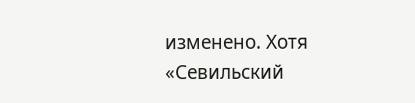изменено. Хотя «Севильский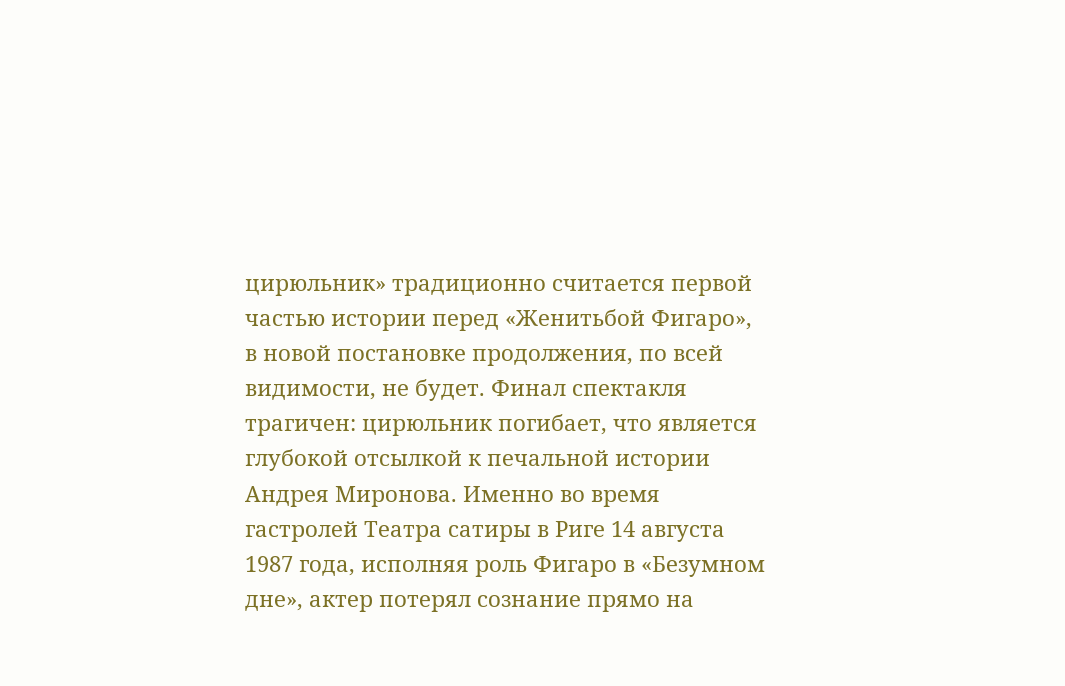цирюльник» традиционно считается первой частью истории перед «Женитьбой Фигаро», в новой постановке продолжения, по всей видимости, не будет. Финал спектакля трагичен: цирюльник погибает, что является глубокой отсылкой к печальной истории Андрея Миронова. Именно во время гастролей Театра сатиры в Риге 14 августа 1987 года, исполняя роль Фигаро в «Безумном дне», актер потерял сознание прямо на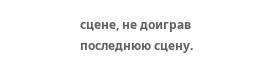сцене, не доиграв последнюю сцену.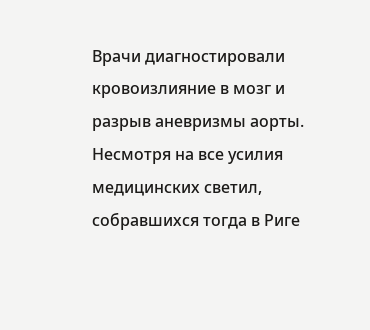Врачи диагностировали кровоизлияние в мозг и разрыв аневризмы аорты. Несмотря на все усилия медицинских светил, собравшихся тогда в Риге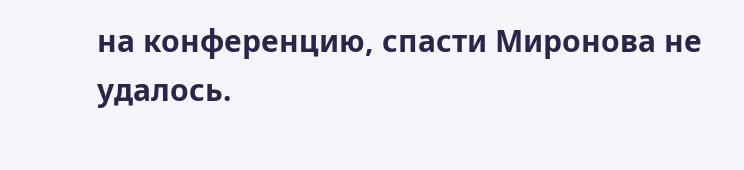на конференцию, спасти Миронова не удалось.